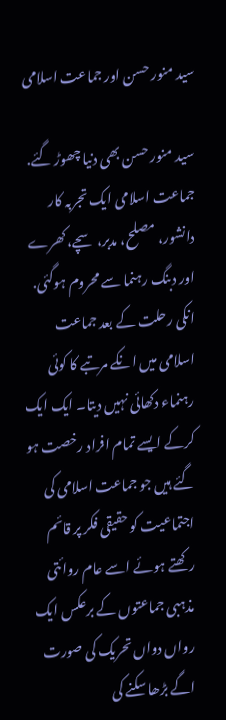سید منور حسن اور جماعت اسلامی

سید منور حسن بھی دنیا چھوڑ گئے. جماعت اسلامی ایک تجربہ کار دانشور، مصلح، مدبر، سچے، کھرے اور دبنگ رہنما سے محروم ہوگئی. انکی رحلت کے بعد جماعت اسلامی میں انکے مرتبے کا کوئی رہنماء دکھائی نہیں دیتا۔ ایک ایک کرکے ایسے تمام افراد رخصت ہو گئے ہیں جو جماعت اسلامی کی اجتماعیت کو حقیقی فکر پر قائم رکھتے ہوئے اسے عام روائتی مذہبی جماعتوں کے برعکس ایک رواں دواں تحریک کی صورت اگے بڑھا سکنے کی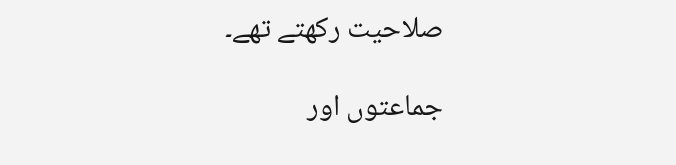صلاحیت رکھتے تھے۔

جماعتوں اور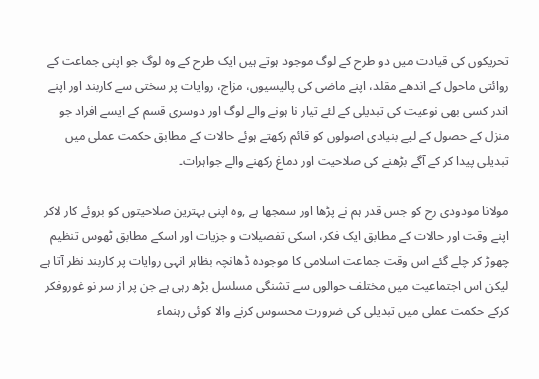تحریکوں کی قیادت میں دو طرح کے لوگ موجود ہوتے ہیں ایک طرح کے وہ لوگ جو اپنی جماعت کے روائتی ماحول کے اندھے مقلد، اپنے ماضی کی پالیسیوں، مزاج، روایات پر سختی سے کاربند اور اپنے اندر کسی بھی نوعیت کی تبدیلی کے لئے تیار نا ہونے والے لوگ اور دوسری قسم کے ایسے افراد جو منزل کے حصول کے لیے بنیادی اصولوں کو قائم رکھتے ہوئے حالات کے مطابق حکمت عملی میں تبدیلی پیدا کر کے آگے بڑھنے کی صلاحیت اور دماغ رکھنے والے جواہرات۔

مولانا مودودی رح کو جس قدر ہم نے پڑھا اور سمجھا ہے ,وہ اپنی بہترین صلاحیتوں کو بروئے کار لاکر اپنے وقت اور حالات کے مطابق ایک فکر، اسکی تفصیلات و جزیات اور اسکے مطابق ٹھوس تنظیم چھوڑ کر چلے گئے اس وقت جماعت اسلامی کا موجودہ ڈھانچہ بظاہر انہی روایات پر کاربند نظر آتا ہے لیکن اس اجتماعیت میں مختلف حوالوں سے تشنگی مسلسل بڑھ رہی ہے جن پر از سر نو غوروفکر کرکے حکمت عملی میں تبدیلی کی ضرورت محسوس کرنے والا کوئی رہنماء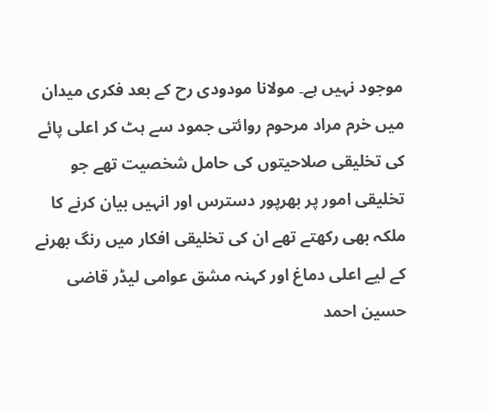موجود نہیں ہے۔ مولانا مودودی رح کے بعد فکری میدان میں خرم مراد مرحوم روائتی جمود سے ہٹ کر اعلی پائے کی تخلیقی صلاحیتوں کی حامل شخصیت تھے جو تخلیقی امور پر بھرپور دسترس اور انہیں بیان کرنے کا ملکہ بھی رکھتے تھے ان کی تخلیقی افکار میں رنگ بھرنے کے لیے اعلی دماغ اور کہنہ مشق عوامی لیڈر قاضی حسین احمد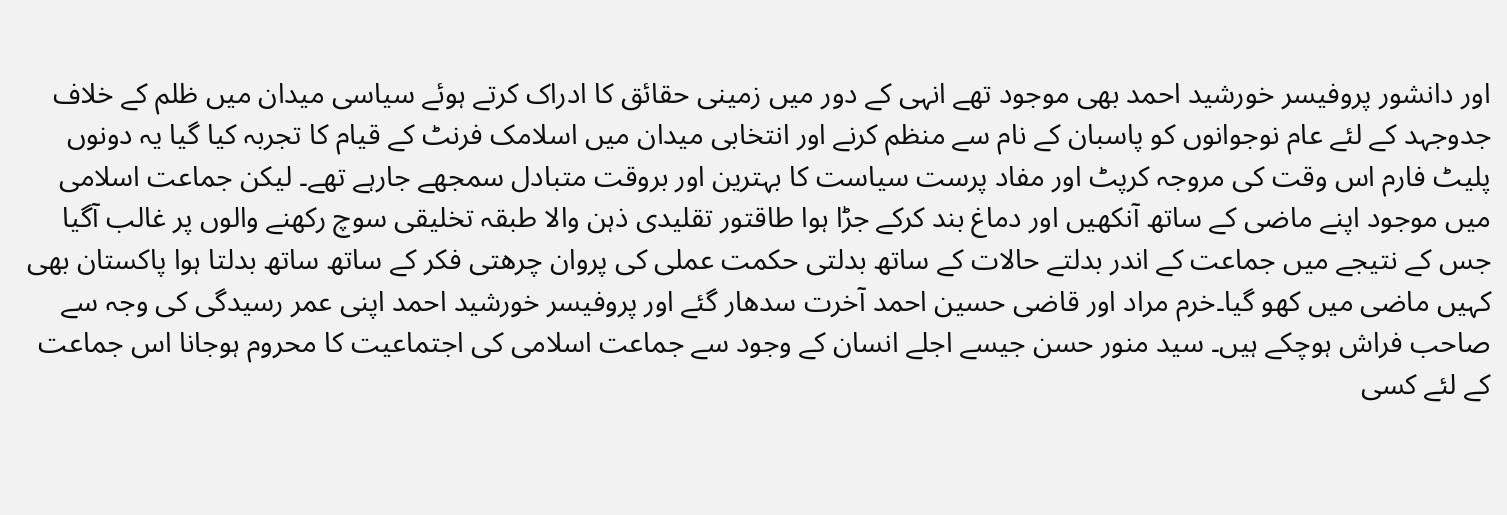اور دانشور پروفیسر خورشید احمد بھی موجود تھے انہی کے دور میں زمینی حقائق کا ادراک کرتے ہوئے سیاسی میدان میں ظلم کے خلاف جدوجہد کے لئے عام نوجوانوں کو پاسبان کے نام سے منظم کرنے اور انتخابی میدان میں اسلامک فرنٹ کے قیام کا تجربہ کیا گیا یہ دونوں پلیٹ فارم اس وقت کی مروجہ کرپٹ اور مفاد پرست سیاست کا بہترین اور بروقت متبادل سمجھے جارہے تھے۔ لیکن جماعت اسلامی میں موجود اپنے ماضی کے ساتھ آنکھیں اور دماغ بند کرکے جڑا ہوا طاقتور تقلیدی ذہن والا طبقہ تخلیقی سوچ رکھنے والوں پر غالب آگیا جس کے نتیجے میں جماعت کے اندر بدلتے حالات کے ساتھ بدلتی حکمت عملی کی پروان چرھتی فکر کے ساتھ ساتھ بدلتا ہوا پاکستان بھی کہیں ماضی میں کھو گیا۔خرم مراد اور قاضی حسین احمد آخرت سدھار گئے اور پروفیسر خورشید احمد اپنی عمر رسیدگی کی وجہ سے صاحب فراش ہوچکے ہیں۔ سید منور حسن جیسے اجلے انسان کے وجود سے جماعت اسلامی کی اجتماعیت کا محروم ہوجانا اس جماعت کے لئے کسی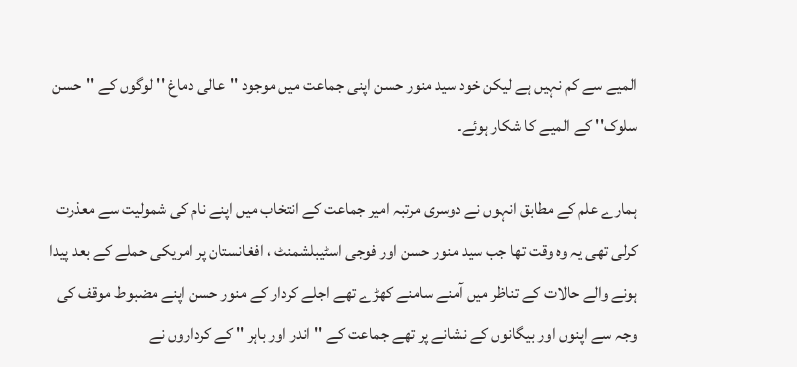المیے سے کم نہیں ہے لیکن خود سید منور حسن اپنی جماعت میں موجود ''عالی دماغ '' لوگوں کے ''حسن سلوک'' کے المیے کا شکار ہوئے۔

ہمارے علم کے مطابق انہوں نے دوسری مرتبہ امیر جماعت کے انتخاب میں اپنے نام کی شمولیت سے معذرت کرلی تھی یہ وہ وقت تھا جب سید منور حسن اور فوجی اسٹیبلشمنٹ ، افغانستان پر امریکی حملے کے بعد پیدا ہونے والے حالات کے تناظر میں آمنے سامنے کھڑے تھے اجلے کردار کے منور حسن اپنے مضبوط موقف کی وجہ سے اپنوں اور بیگانوں کے نشانے پر تھے جماعت کے ''اندر اور باہر '' کے کرداروں نے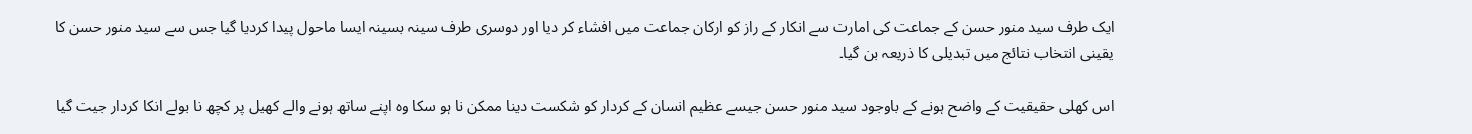ایک طرف سید منور حسن کے جماعت کی امارت سے انکار کے راز کو ارکان جماعت میں افشاء کر دیا اور دوسری طرف سینہ بسینہ ایسا ماحول پیدا کردیا گیا جس سے سید منور حسن کا یقینی انتخاب نتائج میں تبدیلی کا ذریعہ بن گیا۔

اس کھلی حقیقیت کے واضح ہونے کے باوجود سید منور حسن جیسے عظیم انسان کے کردار کو شکست دینا ممکن نا ہو سکا وہ اپنے ساتھ ہونے والے کھیل پر کچھ نا بولے انکا کردار جیت گیا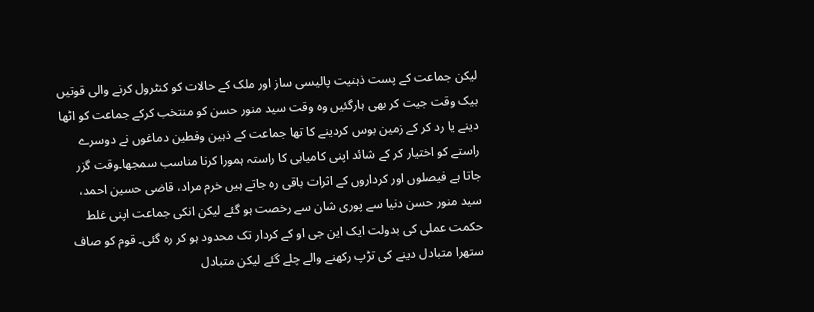لیکن جماعت کے پست ذہنیت پالیسی ساز اور ملک کے حالات کو کنٹرول کرنے والی قوتیں بیک وقت جیت کر بھی ہارگئیں وہ وقت سید منور حسن کو منتخب کرکے جماعت کو اٹھا دینے یا رد کر کے زمین بوس کردینے کا تھا جماعت کے ذہین وفطین دماغوں نے دوسرے راستے کو اختیار کر کے شائد اپنی کامیابی کا راستہ ہمورا کرنا مناسب سمجھا۔وقت گزر جاتا ہے فیصلوں اور کرداروں کے اثرات باقی رہ جاتے ہیں خرم مراد، قاضی حسین احمد، سید منور حسن دنیا سے پوری شان سے رخصت ہو گئے لیکن انکی جماعت اپنی غلط حکمت عملی کی بدولت ایک این جی او کے کردار تک محدود ہو کر رہ گئی۔ قوم کو صاف ستھرا متبادل دینے کی تڑپ رکھنے والے چلے گئے لیکن متبادل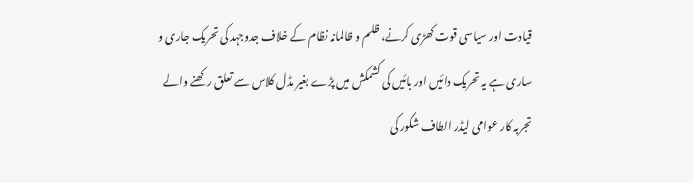قیادت اور سیاسی قوت کھڑی کرنے، ظلم و ظالمانہ نظام کے خلاف جدوجہد کی تحریک جاری و ساری ہے یہ تحریک دائیں اور بائیں کی کشمکش میں پڑے بغیر مڈل کلاس سے تعلق رکھنے والے تجربہ کار عوامی لیڈر الطاف شکور کی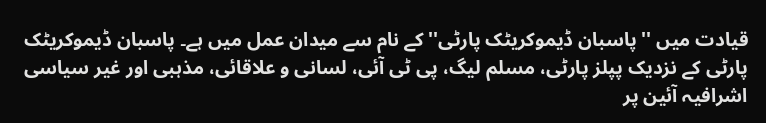قیادت میں '' پاسبان ڈیموکریٹک پارٹی'' کے نام سے میدان عمل میں ہے۔ پاسبان ڈیموکریٹک پارٹی کے نزدیک پپلز پارٹی، مسلم لیگ، پی ٹی آئی، لسانی و علاقائی، مذہبی اور غیر سیاسی اشرافیہ آئین پر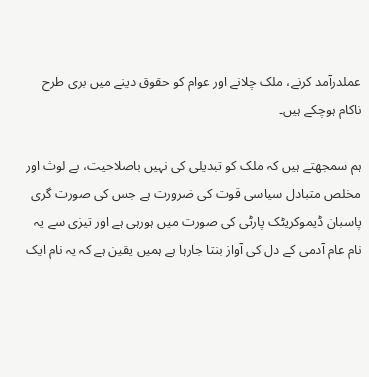عملدرآمد کرنے، ملک چلانے اور عوام کو حقوق دینے میں بری طرح ناکام ہوچکے ہیں۔

ہم سمجھتے ہیں کہ ملک کو تبدیلی کی نہیں باصلاحیت، بے لوث اور مخلص متبادل سیاسی قوت کی ضرورت ہے جس کی صورت گری پاسبان ڈیموکریٹک پارٹی کی صورت میں ہورہی ہے اور تیزی سے یہ نام عام آدمی کے دل کی آواز بنتا جارہا ہے ہمیں یقین ہے کہ یہ نام ایک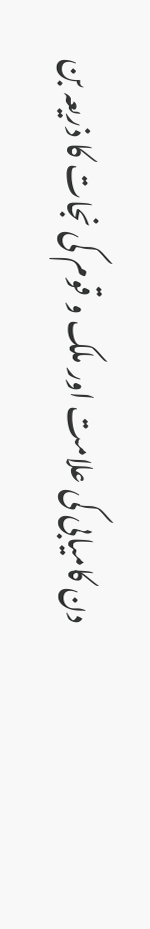دن کامیابی کی علامت اور ملک و قوم کی نجات کا ذریعہ بن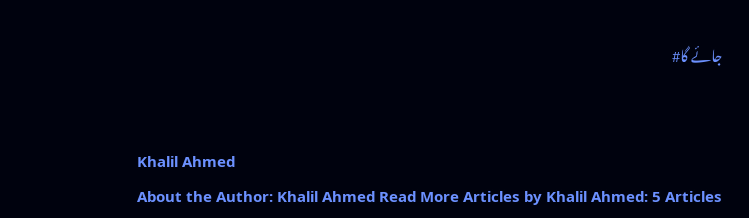جائے گا#


Khalil Ahmed
About the Author: Khalil Ahmed Read More Articles by Khalil Ahmed: 5 Articles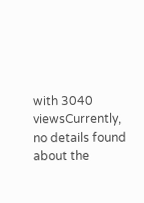with 3040 viewsCurrently, no details found about the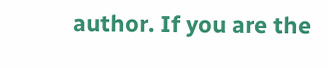author. If you are the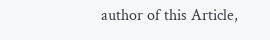author of this Article,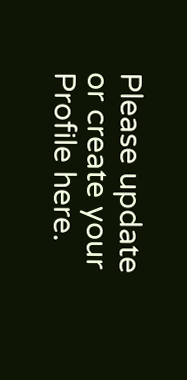Please update or create your Profile here.